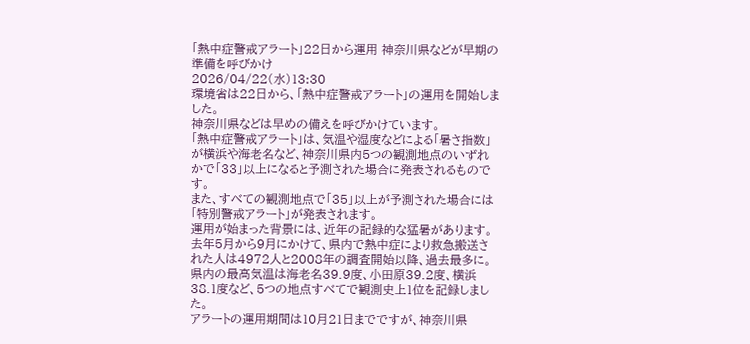「熱中症警戒アラート」22日から運用 神奈川県などが早期の準備を呼びかけ
2026/04/22(水)13:30
環境省は22日から、「熱中症警戒アラート」の運用を開始しました。
神奈川県などは早めの備えを呼びかけています。
「熱中症警戒アラート」は、気温や湿度などによる「暑さ指数」が横浜や海老名など、神奈川県内5つの観測地点のいずれかで「33」以上になると予測された場合に発表されるものです。
また、すべての観測地点で「35」以上が予測された場合には「特別警戒アラート」が発表されます。
運用が始まった背景には、近年の記録的な猛暑があります。
去年5月から9月にかけて、県内で熱中症により救急搬送された人は4972人と2008年の調査開始以降、過去最多に。
県内の最高気温は海老名39.9度、小田原39.2度、横浜38.1度など、5つの地点すべてで観測史上1位を記録しました。
アラートの運用期間は10月21日までですが、神奈川県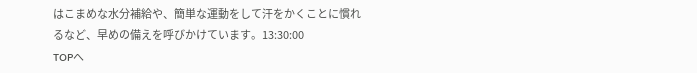はこまめな水分補給や、簡単な運動をして汗をかくことに慣れるなど、早めの備えを呼びかけています。13:30:00
TOPへ